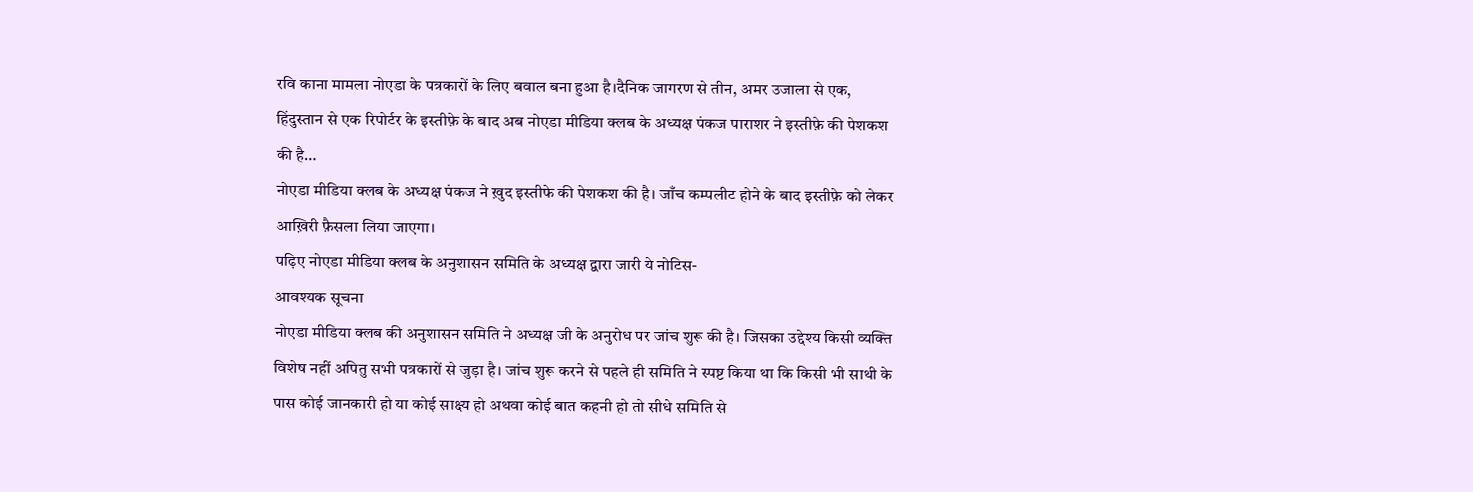रवि काना मामला नोएडा के पत्रकारों के लिए बवाल बना हुआ है।दैनिक जागरण से तीन, अमर उजाला से एक, हिंदुस्तान से एक रिपोर्टर के इस्तीफ़े के बाद अब नोएडा मीडिया क्लब के अध्यक्ष पंकज पाराशर ने इस्तीफ़े की पेशकश की है…
नोएडा मीडिया क्लब के अध्यक्ष पंकज ने ख़ुद इस्तीफे की पेशकश की है। जाँच कम्पलीट होने के बाद इस्तीफ़े को लेकर आख़िरी फ़ैसला लिया जाएगा।
पढ़िए नोएडा मीडिया क्लब के अनुशासन समिति के अध्यक्ष द्वारा जारी ये नोटिस-
आवश्यक सूचना
नोएडा मीडिया क्लब की अनुशासन समिति ने अध्यक्ष जी के अनुरोध पर जांच शुरू की है। जिसका उद्देश्य किसी व्यक्ति विशेष नहीं अपितु सभी पत्रकारों से जुड़ा है। जांच शुरू करने से पहले ही समिति ने स्पष्ट किया था कि किसी भी साथी के पास कोई जानकारी हो या कोई साक्ष्य हो अथवा कोई बात कहनी हो तो सीधे समिति से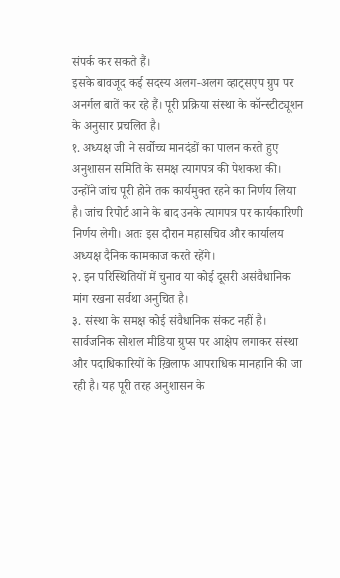संपर्क कर सकते हैं।
इसके बावजूद कई सदस्य अलग-अलग व्हाट्सएप ग्रुप पर अनर्गल बातें कर रहे हैं। पूरी प्रक्रिया संस्था के कॉन्स्टीट्यूशन के अनुसार प्रचलित है।
१. अध्यक्ष जी ने सर्वोच्च मानदंडों का पालन करते हुए अनुशासन समिति के समक्ष त्यागपत्र की पेशकश की। उन्होंने जांच पूरी होने तक कार्यमुक्त रहने का निर्णय लिया है। जांच रिपोर्ट आने के बाद उनके त्यागपत्र पर कार्यकारिणी निर्णय लेगी। अतः इस दौरान महासचिव और कार्यालय अध्यक्ष दैनिक कामकाज करते रहेंगे।
२. इन परिस्थितियों में चुनाव या कोई दूसरी असंवैधानिक मांग रखना सर्वथा अनुचित है।
३. संस्था के समक्ष कोई संवैधानिक संकट नहीं है।
सार्वजनिक सोशल मीडिया ग्रुप्स पर आक्षेप लगाकर संस्था और पदाधिकारियों के ख़िलाफ आपराधिक मानहानि की जा रही है। यह पूरी तरह अनुशासन के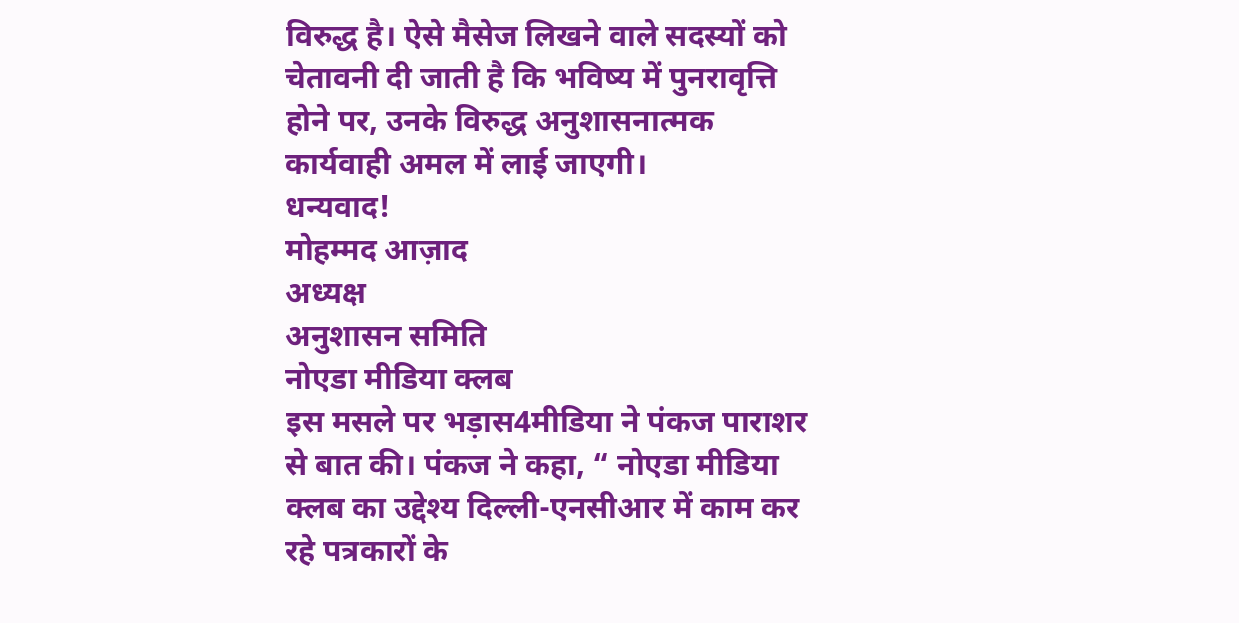विरुद्ध है। ऐसे मैसेज लिखने वाले सदस्यों को चेतावनी दी जाती है कि भविष्य में पुनरावृत्ति होने पर, उनके विरुद्ध अनुशासनात्मक कार्यवाही अमल में लाई जाएगी।
धन्यवाद!
मोहम्मद आज़ाद
अध्यक्ष
अनुशासन समिति
नोएडा मीडिया क्लब
इस मसले पर भड़ास4मीडिया ने पंकज पाराशर से बात की। पंकज ने कहा, “ नोएडा मीडिया क्लब का उद्देश्य दिल्ली-एनसीआर में काम कर रहे पत्रकारों के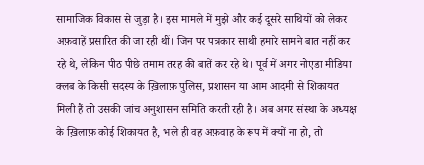सामाजिक विकास से जुड़ा है। इस मामले में मुझे और कई दूसरे साथियों को लेकर अफ़वाहें प्रसारित की जा रही थीं। जिन पर पत्रकार साथी हमारे सामने बात नहीं कर रहे थे, लेकिन पीठ पीछे तमाम तरह की बातें कर रहे थे। पूर्व में अगर नोएडा मीडिया क्लब के किसी सदस्य के ख़िलाफ़ पुलिस, प्रशासन या आम आदमी से शिकायत मिली हैं तो उसकी जांच अनुशासन समिति करती रही है। अब अगर संस्था के अध्यक्ष के ख़िलाफ़ कोई शिकायत है, भले ही वह अफ़वाह के रूप में क्यों ना हो, तो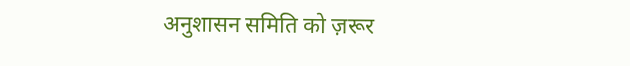अनुशासन समिति को ज़रूर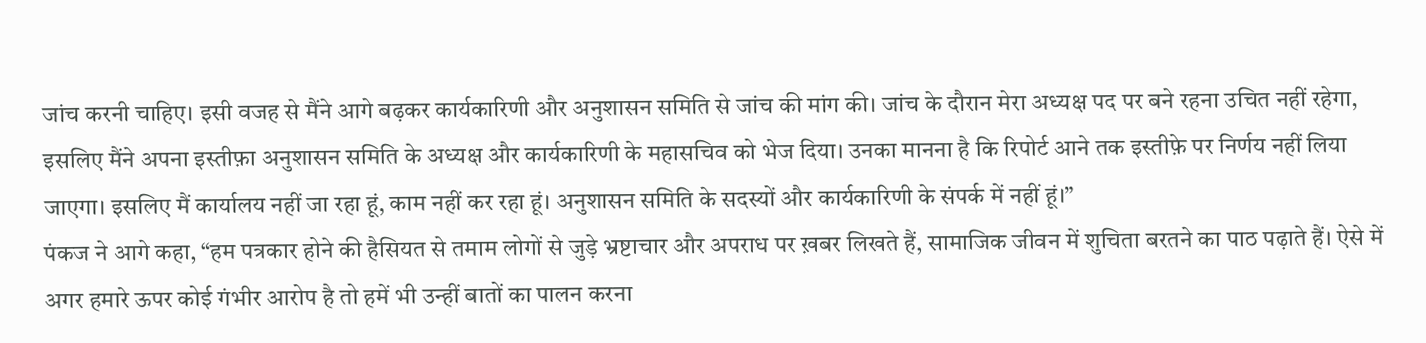जांच करनी चाहिए। इसी वजह से मैंने आगे बढ़कर कार्यकारिणी और अनुशासन समिति से जांच की मांग की। जांच के दौरान मेरा अध्यक्ष पद पर बने रहना उचित नहीं रहेगा, इसलिए मैंने अपना इस्तीफ़ा अनुशासन समिति के अध्यक्ष और कार्यकारिणी के महासचिव को भेज दिया। उनका मानना है कि रिपोर्ट आने तक इस्तीफ़े पर निर्णय नहीं लिया जाएगा। इसलिए मैं कार्यालय नहीं जा रहा हूं, काम नहीं कर रहा हूं। अनुशासन समिति के सदस्यों और कार्यकारिणी के संपर्क में नहीं हूं।”
पंकज ने आगे कहा, “हम पत्रकार होने की हैसियत से तमाम लोगों से जुड़े भ्रष्टाचार और अपराध पर ख़बर लिखते हैं, सामाजिक जीवन में शुचिता बरतने का पाठ पढ़ाते हैं। ऐसे में अगर हमारे ऊपर कोई गंभीर आरोप है तो हमें भी उन्हीं बातों का पालन करना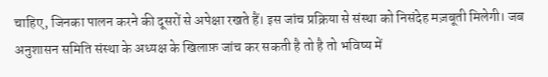चाहिए, जिनका पालन करने की दूसरों से अपेक्षा रखते हैं। इस जांच प्रक्रिया से संस्था को निसंदेह मज़बूती मिलेगी। जब अनुशासन समिति संस्था के अध्यक्ष के खिलाफ़ जांच कर सकती है तो है तो भविष्य में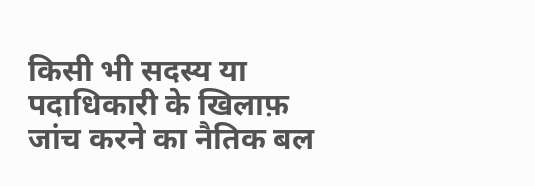किसी भी सदस्य या पदाधिकारी के खिलाफ़ जांच करने का नैतिक बल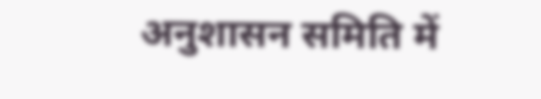अनुशासन समिति में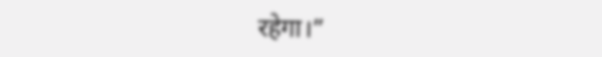रहेगा।”